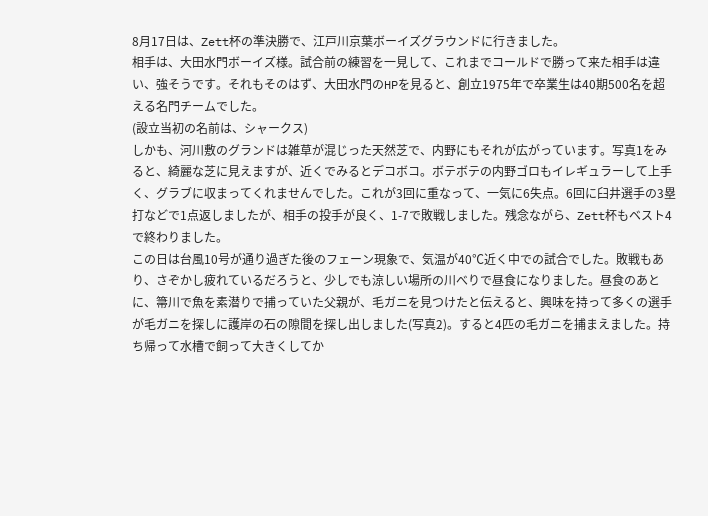8月17日は、Zett杯の準決勝で、江戸川京葉ボーイズグラウンドに行きました。
相手は、大田水門ボーイズ様。試合前の練習を一見して、これまでコールドで勝って来た相手は違い、強そうです。それもそのはず、大田水門のHPを見ると、創立1975年で卒業生は40期500名を超える名門チームでした。
(設立当初の名前は、シャークス)
しかも、河川敷のグランドは雑草が混じった天然芝で、内野にもそれが広がっています。写真1をみると、綺麗な芝に見えますが、近くでみるとデコボコ。ボテボテの内野ゴロもイレギュラーして上手く、グラブに収まってくれませんでした。これが3回に重なって、一気に6失点。6回に臼井選手の3塁打などで1点返しましたが、相手の投手が良く、1-7で敗戦しました。残念ながら、Zett杯もベスト4で終わりました。
この日は台風10号が通り過ぎた後のフェーン現象で、気温が40℃近く中での試合でした。敗戦もあり、さぞかし疲れているだろうと、少しでも涼しい場所の川べりで昼食になりました。昼食のあとに、箒川で魚を素潜りで捕っていた父親が、毛ガニを見つけたと伝えると、興味を持って多くの選手が毛ガニを探しに護岸の石の隙間を探し出しました(写真2)。すると4匹の毛ガニを捕まえました。持ち帰って水槽で飼って大きくしてか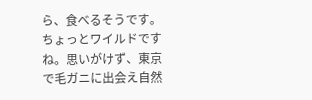ら、食べるそうです。ちょっとワイルドですね。思いがけず、東京で毛ガニに出会え自然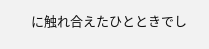に触れ合えたひとときでし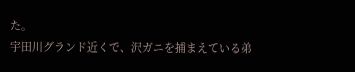た。
宇田川グランド近くで、沢ガニを捕まえている弟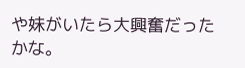や妹がいたら大興奮だったかな。